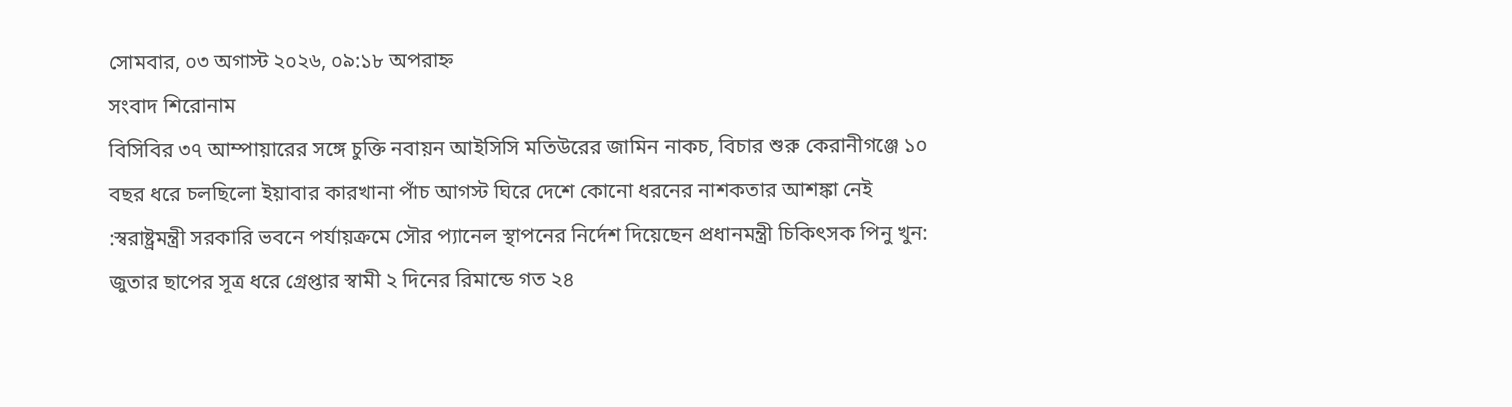সোমবার, ০৩ অগাস্ট ২০২৬, ০৯:১৮ অপরাহ্ন
সংবাদ শিরোনাম
বিসিবির ৩৭ আম্পায়ারের সঙ্গে চুক্তি নবায়ন আইসিসি মতিউরের জামিন নাকচ, বিচার শুরু কেরানীগঞ্জে ১০ বছর ধরে চলছিলো ইয়াবার কারখানা পাঁচ আগস্ট ঘিরে দেশে কোনো ধরনের নাশকতার আশঙ্কা নেই :স্বরাষ্ট্রমন্ত্রী সরকারি ভবনে পর্যায়ক্রমে সৌর প্যানেল স্থাপনের নির্দেশ দিয়েছেন প্রধানমন্ত্রী চিকিৎসক পিনু খুন: জুতার ছাপের সূত্র ধরে গ্রেপ্তার স্বামী ২ দিনের রিমান্ডে গত ২৪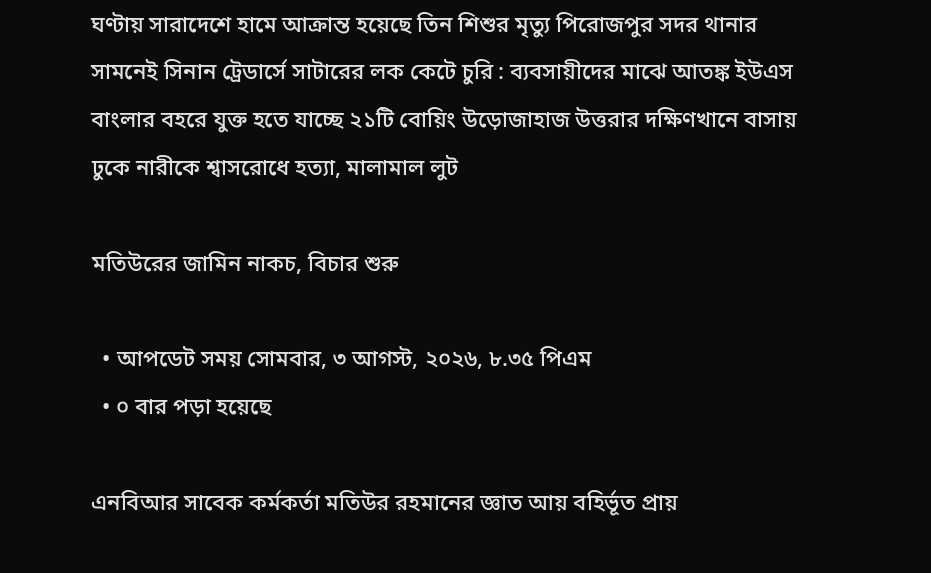ঘণ্টায় সারাদেশে হামে আক্রান্ত হয়েছে তিন শিশুর মৃত্যু পিরোজপুর সদর থানার সামনেই সিনান ট্রেডার্সে সাটারের লক কেটে চুরি : ব্যবসায়ীদের মাঝে আতঙ্ক ইউএস বাংলার বহরে যুক্ত হতে যাচ্ছে ২১টি বোয়িং উড়োজাহাজ উত্তরার দক্ষিণখানে বাসায় ঢুকে নারীকে শ্বাসরোধে হত্যা, মালামাল লুট

মতিউরের জামিন নাকচ, বিচার শুরু

  • আপডেট সময় সোমবার, ৩ আগস্ট, ২০২৬, ৮.৩৫ পিএম
  • ০ বার পড়া হয়েছে

এনবিআর সাবেক কর্মকর্তা মতিউর রহমানের জ্ঞাত আয় বহির্ভূত প্রায়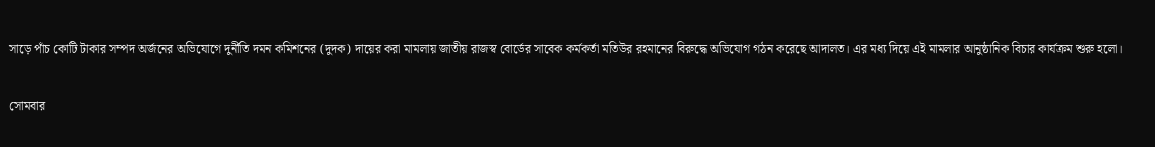সাড়ে পাঁচ কোটি টাকার সম্পদ অর্জনের অভিযোগে দুর্নীতি দমন কমিশনের (দুদক) দায়ের করা মামলায় জাতীয় রাজস্ব বোর্ডের সাবেক কর্মকর্তা মতিউর রহমানের বিরুদ্ধে অভিযোগ গঠন করেছে আদালত। এর মধ্য দিয়ে এই মামলার আনুষ্ঠানিক বিচার কার্যক্রম শুরু হলো।

সোমবার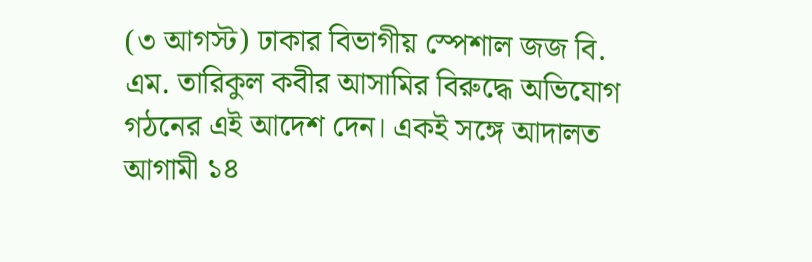(৩ আগস্ট) ঢাকার বিভাগীয় স্পেশাল জজ বি. এম. তারিকুল কবীর আসামির বিরুদ্ধে অভিযোগ গঠনের এই আদেশ দেন। একই সঙ্গে আদালত আগামী ১৪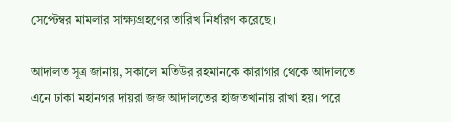সেপ্টেম্বর মামলার সাক্ষ্যগ্রহণের তারিখ নির্ধারণ করেছে।

আদালত সূত্র জানায়, সকালে মতিউর রহমানকে কারাগার থেকে আদালতে এনে ঢাকা মহানগর দায়রা জজ আদালতের হাজতখানায় রাখা হয়। পরে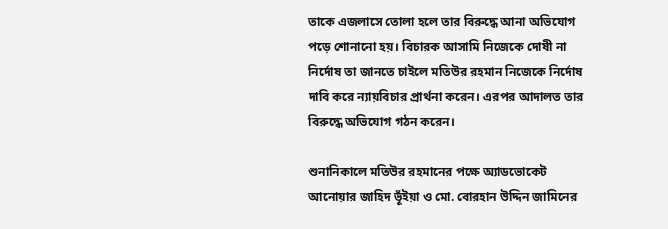তাকে এজলাসে তোলা হলে তার বিরুদ্ধে আনা অভিযোগ পড়ে শোনানো হয়। বিচারক আসামি নিজেকে দোষী না নির্দোষ তা জানতে চাইলে মতিউর রহমান নিজেকে নির্দোষ দাবি করে ন্যায়বিচার প্রার্থনা করেন। এরপর আদালত তার বিরুদ্ধে অভিযোগ গঠন করেন।

শুনানিকালে মতিউর রহমানের পক্ষে অ্যাডভোকেট আনোয়ার জাহিদ ভূঁইয়া ও মো. বোরহান উদ্দিন জামিনের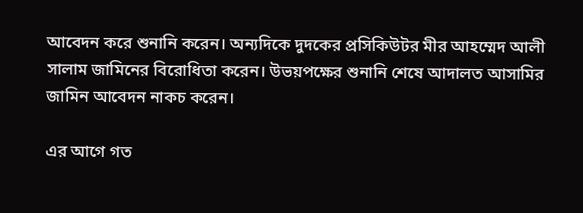আবেদন করে শুনানি করেন। অন্যদিকে দুদকের প্রসিকিউটর মীর আহম্মেদ আলী সালাম জামিনের বিরোধিতা করেন। উভয়পক্ষের শুনানি শেষে আদালত আসামির জামিন আবেদন নাকচ করেন।

এর আগে গত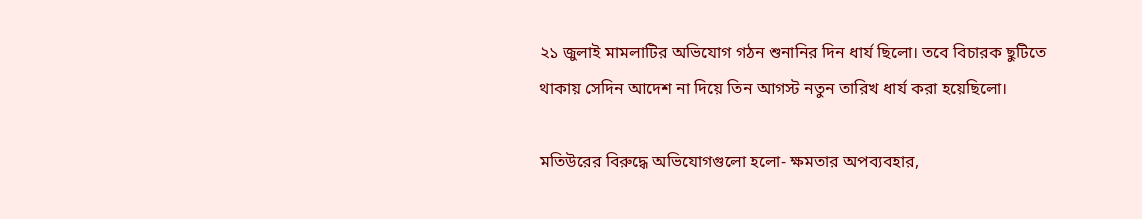২১ জুলাই মামলাটির অভিযোগ গঠন শুনানির দিন ধার্য ছিলো। তবে বিচারক ছুটিতে থাকায় সেদিন আদেশ না দিয়ে তিন আগস্ট নতুন তারিখ ধার্য করা হয়েছিলো।

মতিউরের বিরুদ্ধে অভিযোগগুলো হলো- ক্ষমতার অপব্যবহার,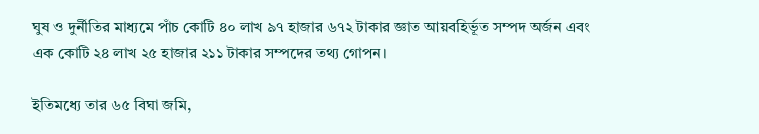ঘুষ ও দুর্নীতির মাধ্যমে পাঁচ কোটি ৪০ লাখ ৯৭ হাজার ৬৭২ টাকার জ্ঞাত আয়বহির্ভূত সম্পদ অর্জন এবং এক কোটি ২৪ লাখ ২৫ হাজার ২১১ টাকার সম্পদের তথ্য গোপন।

ইতিমধ্যে তার ৬৫ বিঘা জমি,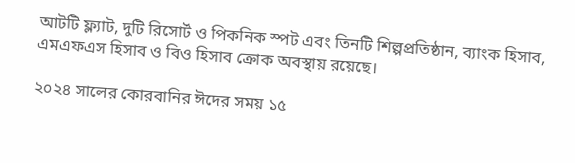আটটি ফ্ল্যাট, দুটি রিসোর্ট ও পিকনিক স্পট এবং তিনটি শিল্পপ্রতিষ্ঠান, ব্যাংক হিসাব, এমএফএস হিসাব ও বিও হিসাব ক্রোক অবস্থায় রয়েছে।

২০২৪ সালের কোরবানির ঈদের সময় ১৫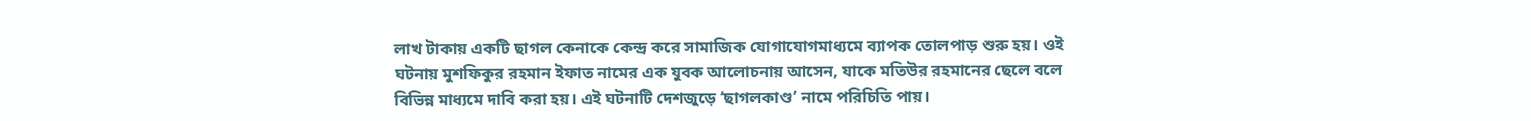লাখ টাকায় একটি ছাগল কেনাকে কেন্দ্র করে সামাজিক যোগাযোগমাধ্যমে ব্যাপক তোলপাড় শুরু হয়। ওই ঘটনায় মুশফিকুর রহমান ইফাত নামের এক যুবক আলোচনায় আসেন, যাকে মতিউর রহমানের ছেলে বলে বিভিন্ন মাধ্যমে দাবি করা হয়। এই ঘটনাটি দেশজুড়ে ‘ছাগলকাণ্ড’ নামে পরিচিতি পায়।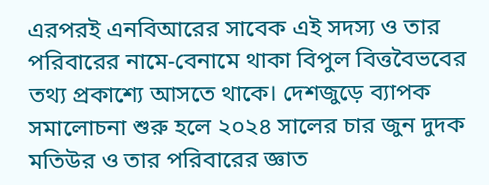এরপরই এনবিআরের সাবেক এই সদস্য ও তার পরিবারের নামে-বেনামে থাকা বিপুল বিত্তবৈভবের তথ্য প্রকাশ্যে আসতে থাকে। দেশজুড়ে ব্যাপক সমালোচনা শুরু হলে ২০২৪ সালের চার জুন দুদক মতিউর ও তার পরিবারের জ্ঞাত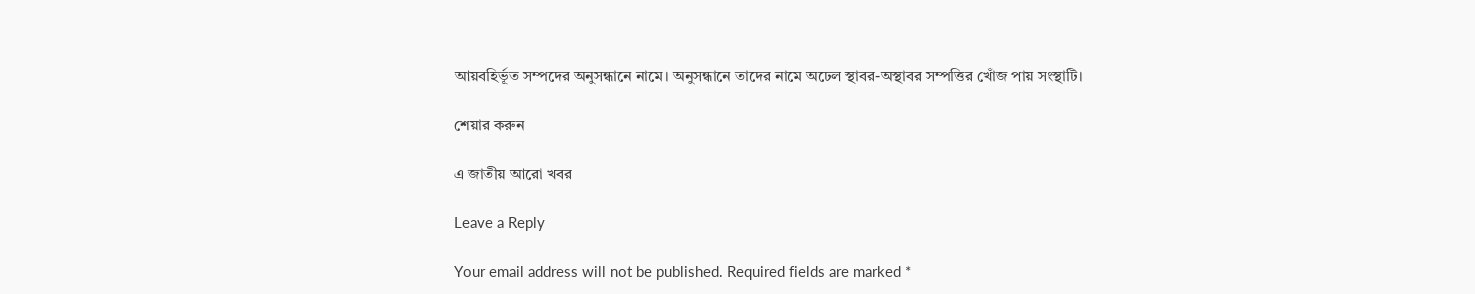আয়বহির্ভূত সম্পদের অনুসন্ধানে নামে। অনুসন্ধানে তাদের নামে অঢেল স্থাবর-অস্থাবর সম্পত্তির খোঁজ পায় সংস্থাটি।

শেয়ার করুন

এ জাতীয় আরো খবর

Leave a Reply

Your email address will not be published. Required fields are marked *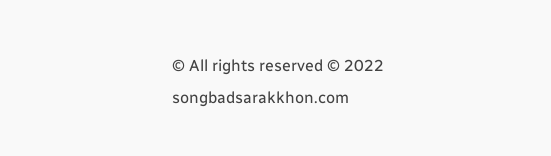© All rights reserved © 2022 songbadsarakkhon.com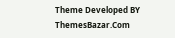Theme Developed BY ThemesBazar.Com